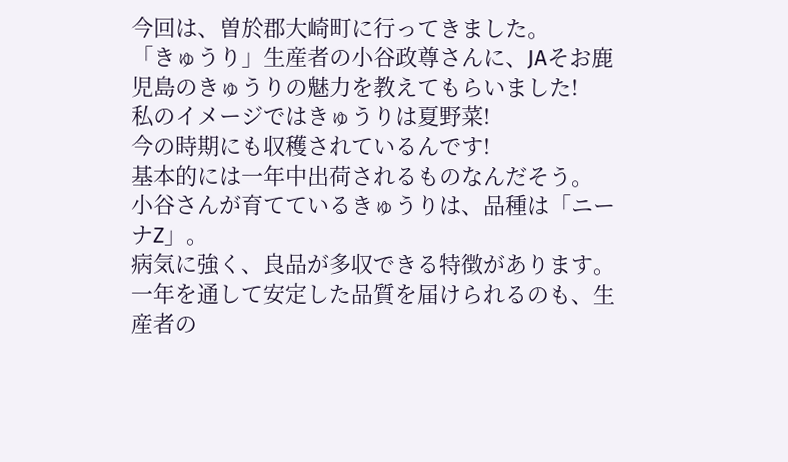今回は、曽於郡大崎町に行ってきました。
「きゅうり」生産者の小谷政尊さんに、JAそお鹿児島のきゅうりの魅力を教えてもらいました!
私のイメージではきゅうりは夏野菜!
今の時期にも収穫されているんです!
基本的には一年中出荷されるものなんだそう。
小谷さんが育てているきゅうりは、品種は「ニーナZ」。
病気に強く、良品が多収できる特徴があります。
一年を通して安定した品質を届けられるのも、生産者の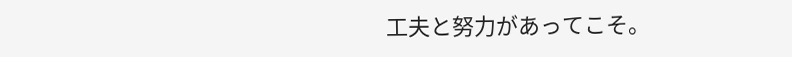工夫と努力があってこそ。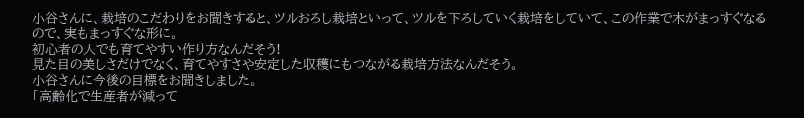小谷さんに、栽培のこだわりをお聞きすると、ツルおろし栽培といって、ツルを下ろしていく栽培をしていて、この作業で木がまっすぐなるので、実もまっすぐな形に。
初心者の人でも育てやすい作り方なんだそう!
見た目の美しさだけでなく、育てやすさや安定した収穫にもつながる栽培方法なんだそう。
小谷さんに今後の目標をお聞きしました。
「高齢化で生産者が減って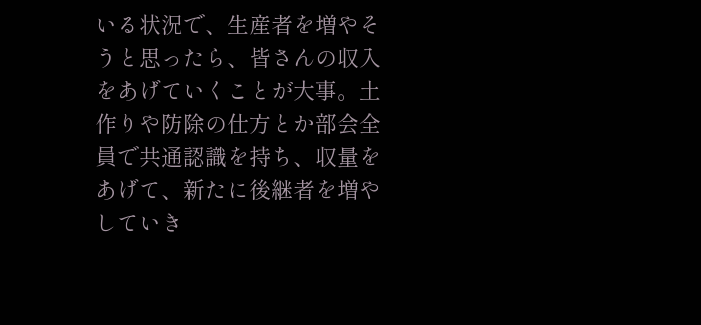いる状況で、生産者を増やそうと思ったら、皆さんの収入をあげていくことが大事。土作りや防除の仕方とか部会全員で共通認識を持ち、収量をあげて、新たに後継者を増やしていき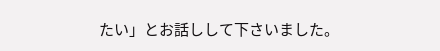たい」とお話しして下さいました。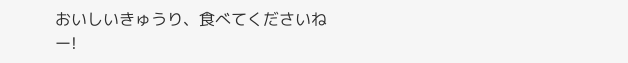おいしいきゅうり、食べてくださいねー!